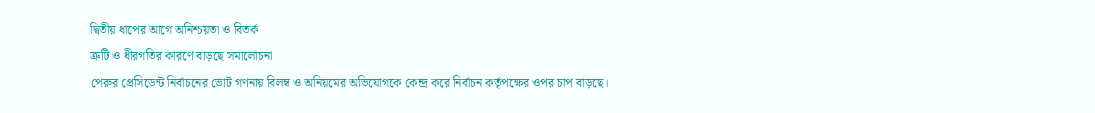দ্বিতীয় ধাপের আগে অনিশ্চয়তা ও বিতর্ক
ত্রুটি ও ধীরগতির কারণে বাড়ছে সমালোচনা
পেরুর প্রেসিডেন্ট নির্বাচনের ভোট গণনায় বিলম্ব ও অনিয়মের অভিযোগকে কেন্দ্র করে নির্বাচন কর্তৃপক্ষের ওপর চাপ বাড়ছে।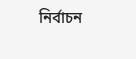নির্বাচন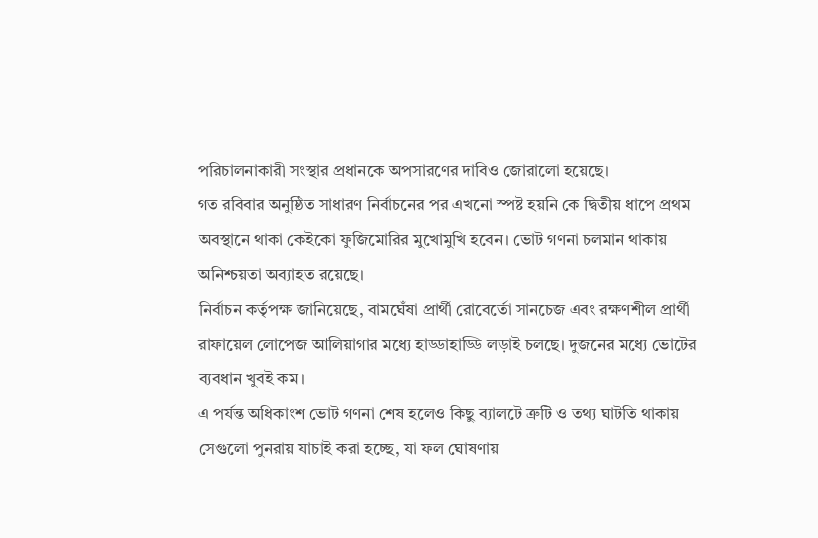পরিচালনাকারী সংস্থার প্রধানকে অপসারণের দাবিও জোরালো হয়েছে।
গত রবিবার অনুষ্ঠিত সাধারণ নির্বাচনের পর এখনো স্পষ্ট হয়নি কে দ্বিতীয় ধাপে প্রথম অবস্থানে থাকা কেইকো ফুজিমোরির মুখোমুখি হবেন। ভোট গণনা চলমান থাকায় অনিশ্চয়তা অব্যাহত রয়েছে।
নির্বাচন কর্তৃপক্ষ জানিয়েছে, বামঘেঁষা প্রার্থী রোবের্তো সানচেজ এবং রক্ষণশীল প্রার্থী রাফায়েল লোপেজ আলিয়াগার মধ্যে হাড্ডাহাড্ডি লড়াই চলছে। দুজনের মধ্যে ভোটের ব্যবধান খুবই কম।
এ পর্যন্ত অধিকাংশ ভোট গণনা শেষ হলেও কিছু ব্যালটে ত্রুটি ও তথ্য ঘাটতি থাকায় সেগুলো পুনরায় যাচাই করা হচ্ছে, যা ফল ঘোষণায়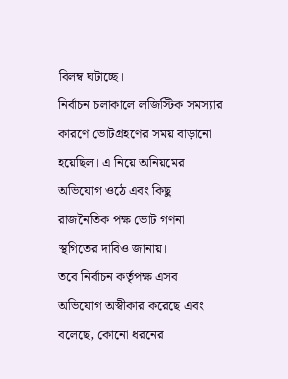বিলম্ব ঘটাচ্ছে।
নির্বাচন চলাকালে লজিস্টিক সমস্যার কারণে ভোটগ্রহণের সময় বাড়ানো হয়েছিল। এ নিয়ে অনিয়মের অভিযোগ ওঠে এবং কিছু রাজনৈতিক পক্ষ ভোট গণনা স্থগিতের দাবিও জানায়।
তবে নির্বাচন কর্তৃপক্ষ এসব অভিযোগ অস্বীকার করেছে এবং বলেছে, কোনো ধরনের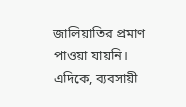জালিয়াতির প্রমাণ পাওয়া যায়নি।
এদিকে, ব্যবসায়ী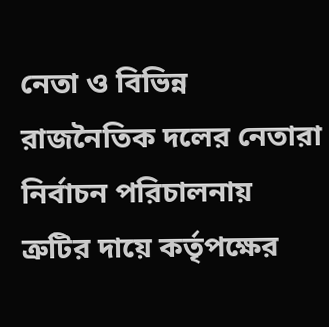নেতা ও বিভিন্ন রাজনৈতিক দলের নেতারা নির্বাচন পরিচালনায় ত্রুটির দায়ে কর্তৃপক্ষের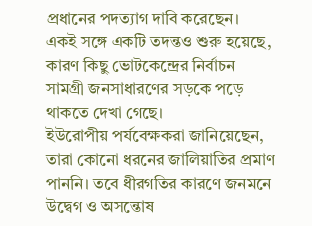প্রধানের পদত্যাগ দাবি করেছেন।
একই সঙ্গে একটি তদন্তও শুরু হয়েছে, কারণ কিছু ভোটকেন্দ্রের নির্বাচন সামগ্রী জনসাধারণের সড়কে পড়ে থাকতে দেখা গেছে।
ইউরোপীয় পর্যবেক্ষকরা জানিয়েছেন, তারা কোনো ধরনের জালিয়াতির প্রমাণ পাননি। তবে ধীরগতির কারণে জনমনে উদ্বেগ ও অসন্তোষ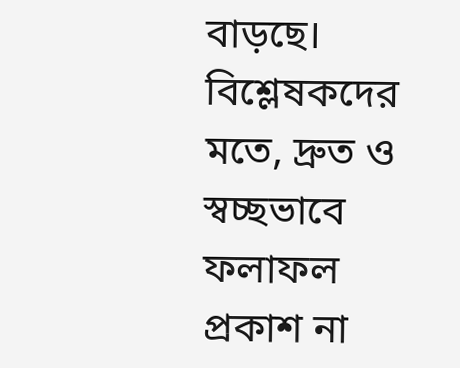বাড়ছে।
বিশ্লেষকদের মতে, দ্রুত ও স্বচ্ছভাবে ফলাফল প্রকাশ না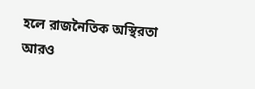হলে রাজনৈতিক অস্থিরতা আরও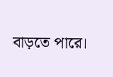বাড়তে পারে।